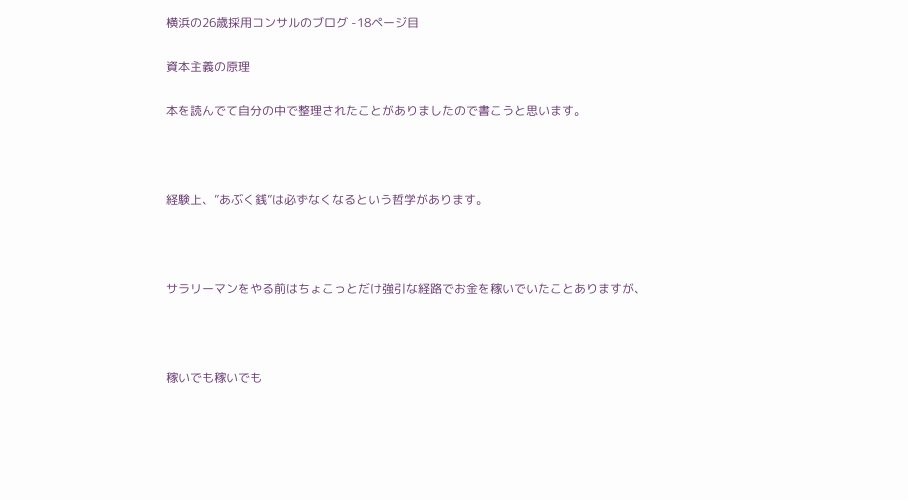横浜の26歳採用コンサルのブログ -18ページ目

資本主義の原理

本を読んでて自分の中で整理されたことがありましたので書こうと思います。



経験上、”あぶく銭”は必ずなくなるという哲学があります。



サラリーマンをやる前はちょこっとだけ強引な経路でお金を稼いでいたことありますが、



稼いでも稼いでも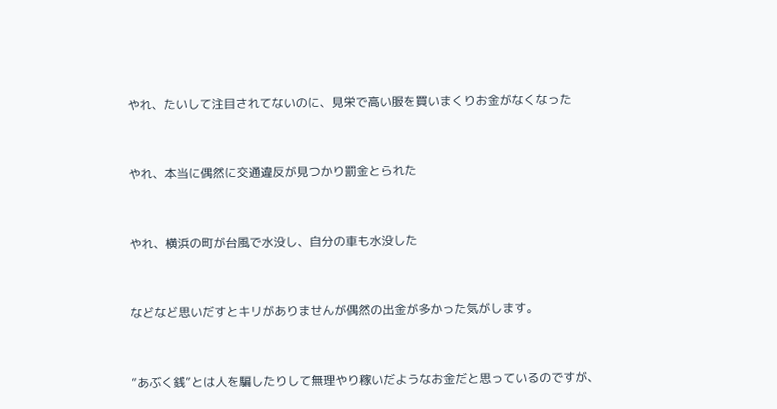やれ、たいして注目されてないのに、見栄で高い服を買いまくりお金がなくなった



やれ、本当に偶然に交通違反が見つかり罰金とられた



やれ、横浜の町が台風で水没し、自分の車も水没した



などなど思いだすとキリがありませんが偶然の出金が多かった気がします。



”あぶく銭”とは人を騙したりして無理やり稼いだようなお金だと思っているのですが、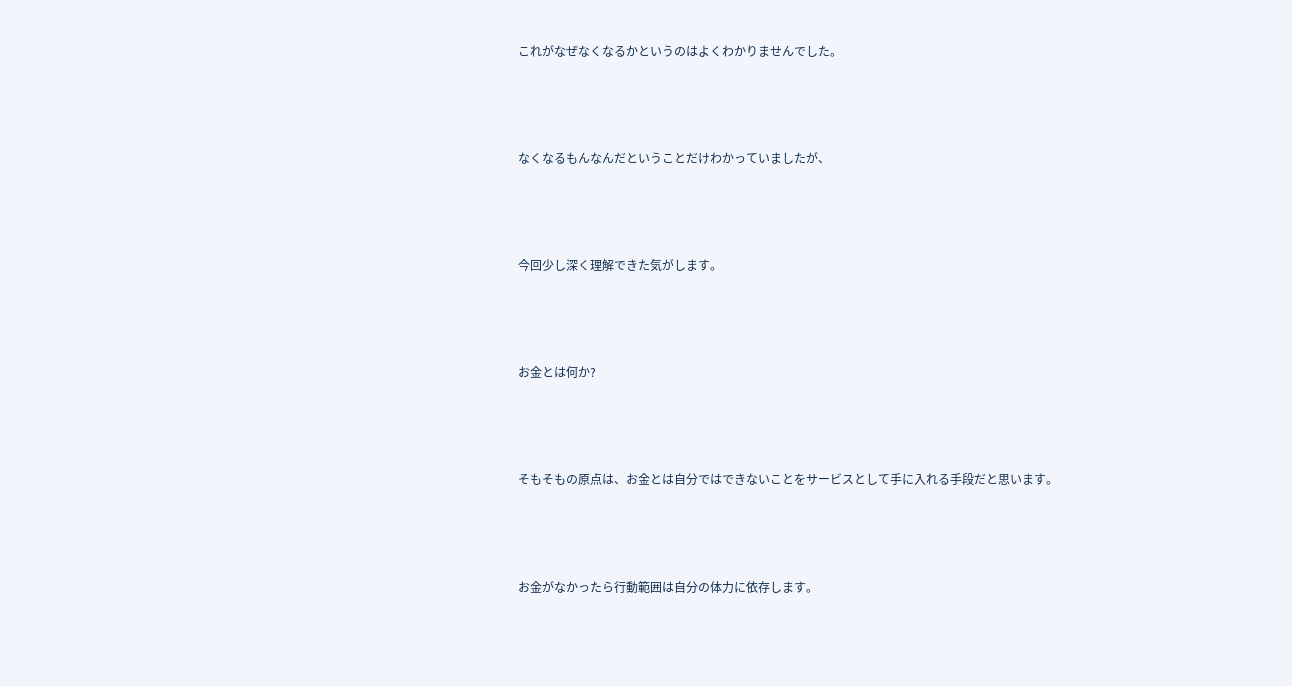これがなぜなくなるかというのはよくわかりませんでした。



なくなるもんなんだということだけわかっていましたが、



今回少し深く理解できた気がします。



お金とは何か?



そもそもの原点は、お金とは自分ではできないことをサービスとして手に入れる手段だと思います。



お金がなかったら行動範囲は自分の体力に依存します。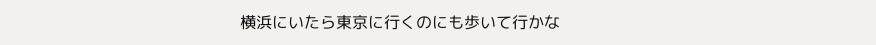横浜にいたら東京に行くのにも歩いて行かな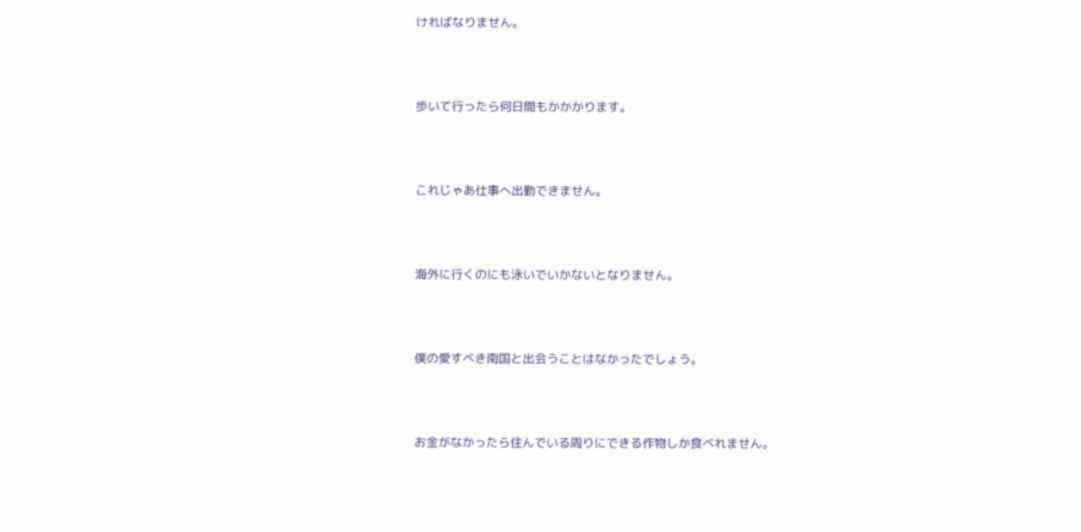ければなりません。



歩いて行ったら何日間もかかかります。



これじゃあ仕事へ出勤できません。



海外に行くのにも泳いでいかないとなりません。



僕の愛すべき南国と出会うことはなかったでしょう。



お金がなかったら住んでいる周りにできる作物しか食べれません。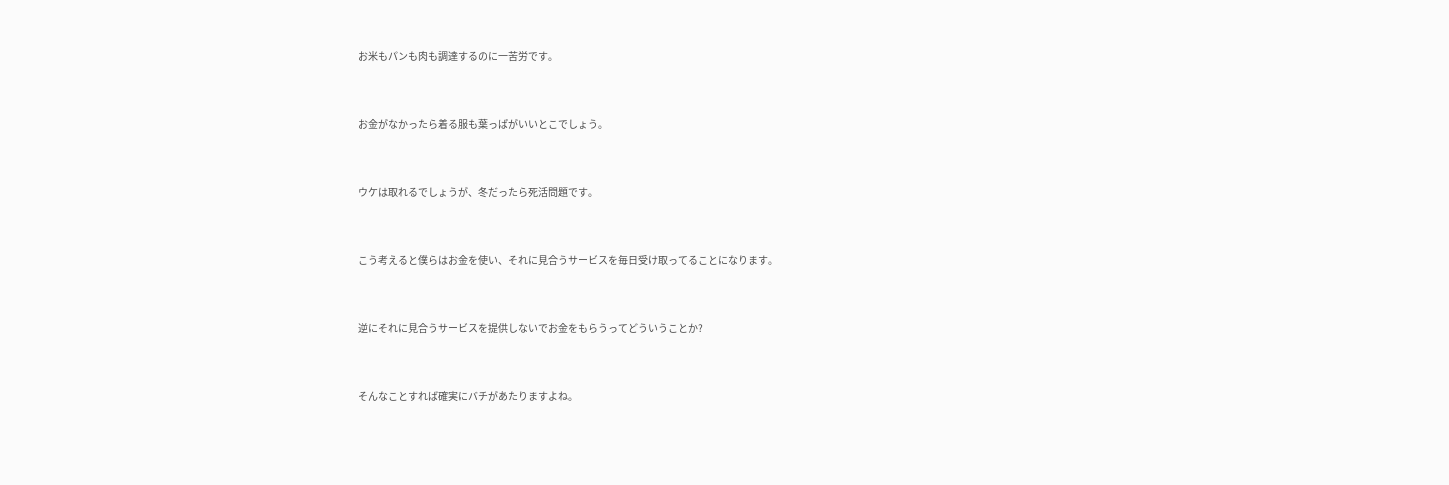お米もパンも肉も調達するのに一苦労です。



お金がなかったら着る服も葉っぱがいいとこでしょう。



ウケは取れるでしょうが、冬だったら死活問題です。



こう考えると僕らはお金を使い、それに見合うサービスを毎日受け取ってることになります。



逆にそれに見合うサービスを提供しないでお金をもらうってどういうことか?



そんなことすれば確実にバチがあたりますよね。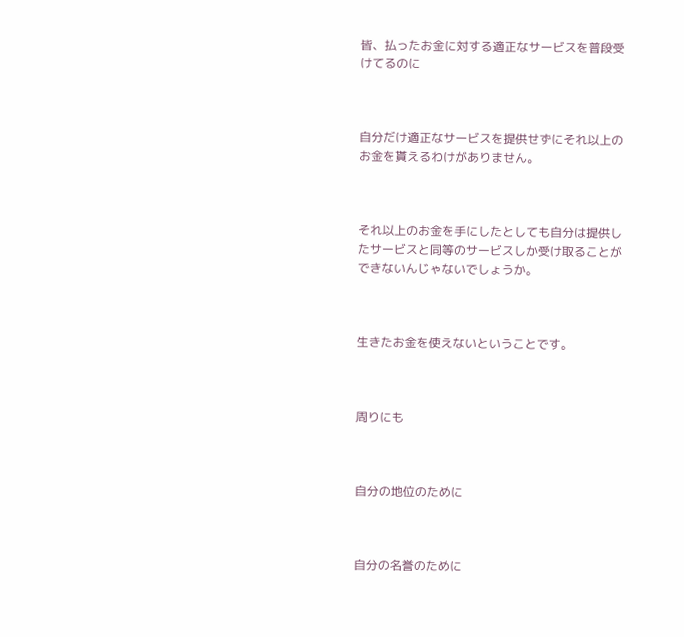皆、払ったお金に対する適正なサービスを普段受けてるのに



自分だけ適正なサービスを提供せずにそれ以上のお金を貰えるわけがありません。



それ以上のお金を手にしたとしても自分は提供したサービスと同等のサービスしか受け取ることができないんじゃないでしょうか。



生きたお金を使えないということです。



周りにも



自分の地位のために



自分の名誉のために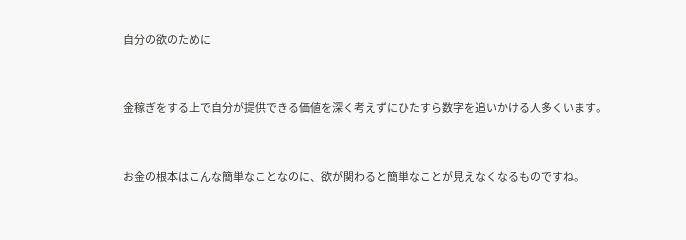自分の欲のために



金稼ぎをする上で自分が提供できる価値を深く考えずにひたすら数字を追いかける人多くいます。



お金の根本はこんな簡単なことなのに、欲が関わると簡単なことが見えなくなるものですね。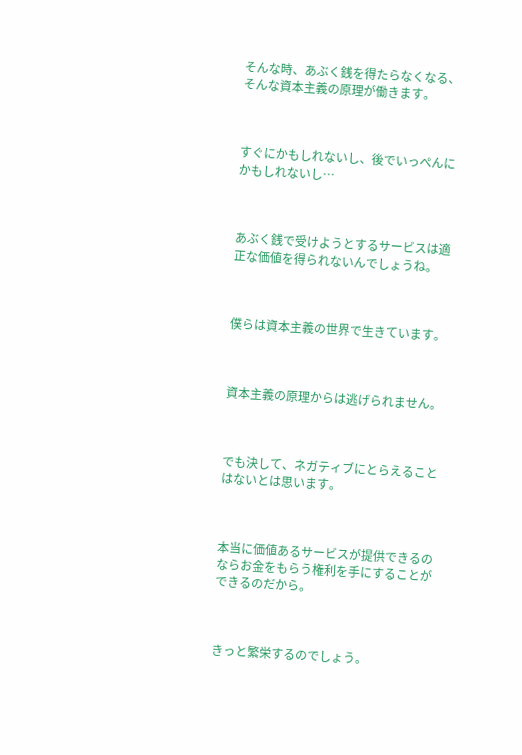そんな時、あぶく銭を得たらなくなる、そんな資本主義の原理が働きます。



すぐにかもしれないし、後でいっぺんにかもしれないし…



あぶく銭で受けようとするサービスは適正な価値を得られないんでしょうね。



僕らは資本主義の世界で生きています。



資本主義の原理からは逃げられません。



でも決して、ネガティブにとらえることはないとは思います。



本当に価値あるサービスが提供できるのならお金をもらう権利を手にすることができるのだから。



きっと繁栄するのでしょう。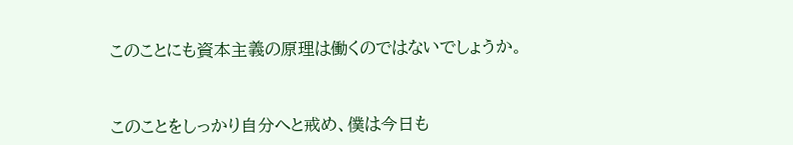このことにも資本主義の原理は働くのではないでしょうか。



このことをしっかり自分へと戒め、僕は今日も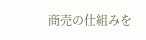商売の仕組みを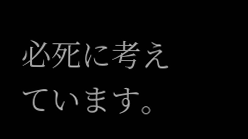必死に考えています。